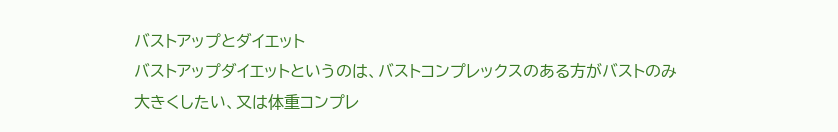バストアップとダイエット
バストアップダイエットというのは、バストコンプレックスのある方がバストのみ大きくしたい、又は体重コンプレ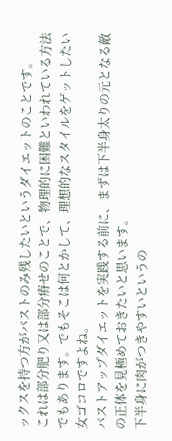ックスを持つ方がバストのみ残したいというダイエットのことです。
これは部分肥り又は部分瘠せのことで、物理的に困難といわれている方法でもあります。でもそこは何とかして、理想的なスタイルをゲットしたい女ゴコロですよね。
バストアップダイエットを実践する前に、まずは下半身太りの元となる敵の正体を見極めておきたいと思います。
下半身に肉がつきやすいというの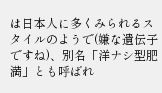は日本人に多くみられるスタイルのようで(嫌な遺伝子ですね)、別名「洋ナシ型肥満」とも呼ばれ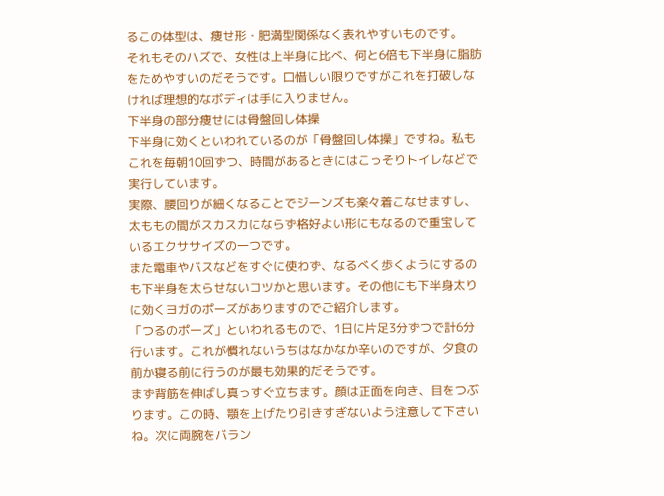るこの体型は、痩せ形・肥満型関係なく表れやすいものです。
それもそのハズで、女性は上半身に比べ、何と6倍も下半身に脂肪をためやすいのだそうです。口惜しい限りですがこれを打破しなければ理想的なボディは手に入りません。
下半身の部分痩せには骨盤回し体操
下半身に効くといわれているのが「骨盤回し体操」ですね。私もこれを毎朝10回ずつ、時間があるときにはこっそりトイレなどで実行しています。
実際、腰回りが細くなることでジーンズも楽々着こなせますし、太ももの間がスカスカにならず格好よい形にもなるので重宝しているエクササイズの一つです。
また電車やバスなどをすぐに使わず、なるべく歩くようにするのも下半身を太らせないコツかと思います。その他にも下半身太りに効くヨガのポーズがありますのでご紹介します。
「つるのポーズ」といわれるもので、1日に片足3分ずつで計6分行います。これが慣れないうちはなかなか辛いのですが、夕食の前か寝る前に行うのが最も効果的だそうです。
まず背筋を伸ばし真っすぐ立ちます。顔は正面を向き、目をつぶります。この時、顎を上げたり引きすぎないよう注意して下さいね。次に両腕をバラン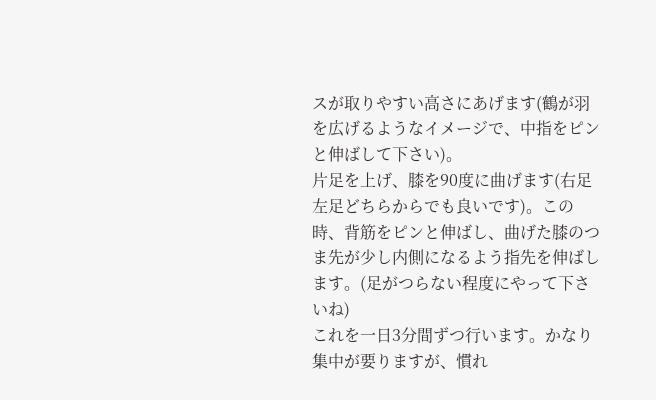スが取りやすい高さにあげます(鶴が羽を広げるようなイメージで、中指をピンと伸ばして下さい)。
片足を上げ、膝を90度に曲げます(右足左足どちらからでも良いです)。この時、背筋をピンと伸ばし、曲げた膝のつま先が少し内側になるよう指先を伸ばします。(足がつらない程度にやって下さいね)
これを一日3分間ずつ行います。かなり集中が要りますが、慣れ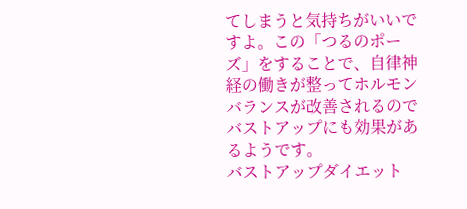てしまうと気持ちがいいですよ。この「つるのポーズ」をすることで、自律神経の働きが整ってホルモンバランスが改善されるのでバストアップにも効果があるようです。
バストアップダイエット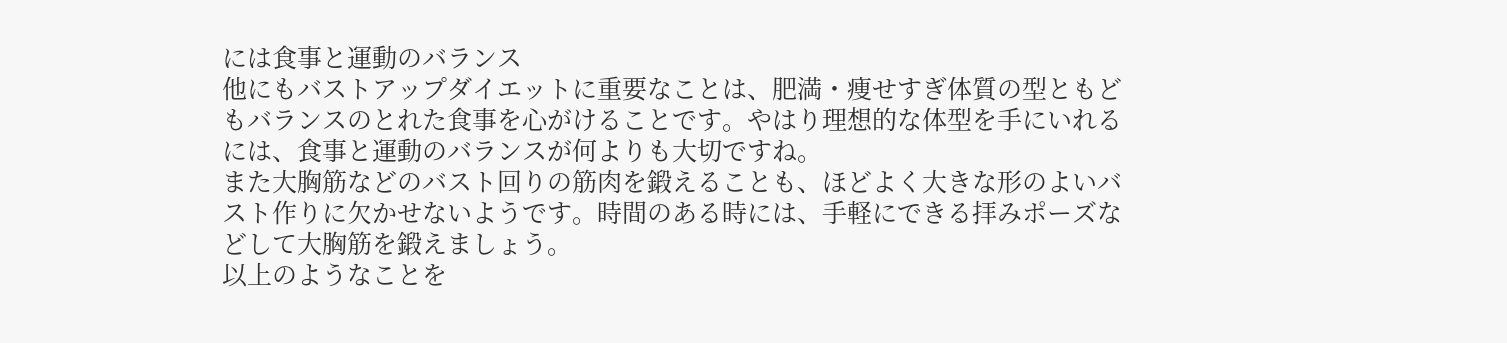には食事と運動のバランス
他にもバストアップダイエットに重要なことは、肥満・痩せすぎ体質の型ともどもバランスのとれた食事を心がけることです。やはり理想的な体型を手にいれるには、食事と運動のバランスが何よりも大切ですね。
また大胸筋などのバスト回りの筋肉を鍛えることも、ほどよく大きな形のよいバスト作りに欠かせないようです。時間のある時には、手軽にできる拝みポーズなどして大胸筋を鍛えましょう。
以上のようなことを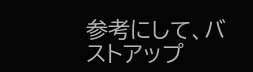参考にして、バストアップ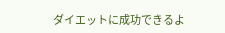ダイエットに成功できるよ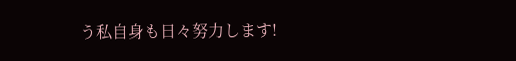う私自身も日々努力します!